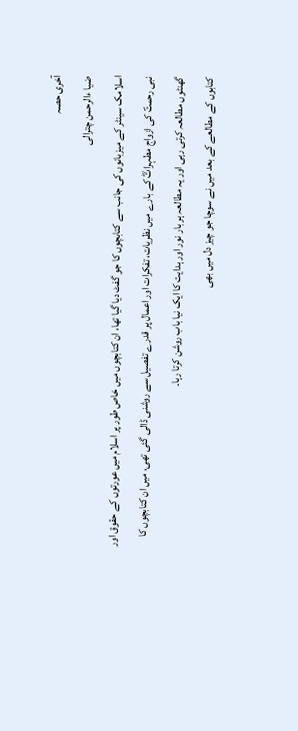آخری حصہ
ضیا ءالرحمن چترالی
اسلامک سینٹر کے میزبانوں کی جانب سے کتابچوں کا جو گفٹ دیا گیا تھا، ان کتابچوں میں خاص طور پر اسلام میں عورتوں کے حقوق اور نبی رحمتؐ کی ازواج مطہراتؓ کے بارے میں نظریات، تفکرات اور اعمال پر قدرے تفصیل سے روشنی ڈالی گئی تھی، میں ان کتابچوں کا گھنٹوں مطالعہ کرتی رہی اور یہ مطالعہ ہر بار نور اور ہدایت کا ایک نیا باب روشن کرتا رہا۔
کتابوں کے مطالعے کے بعد میں نے سوچا جو چیز دل میں بھی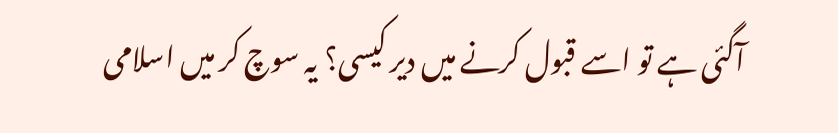آگئی ہے تو اسے قبول کرنے میں دیر کیسی؟ یہ سوچ کر میں اسلامی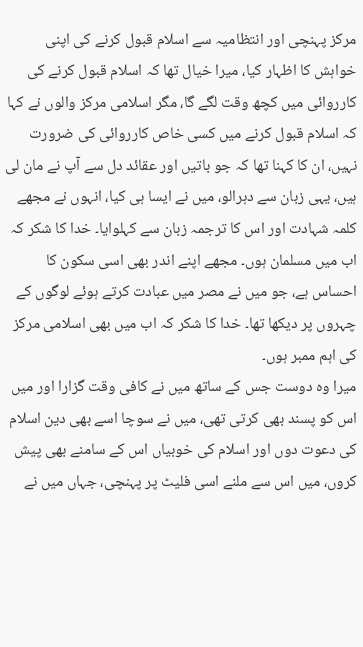مرکز پہنچی اور انتظامیہ سے اسلام قبول کرنے کی اپنی خواہش کا اظہار کیا، میرا خیال تھا کہ اسلام قبول کرنے کی کارروائی میں کچھ وقت لگے گا، مگر اسلامی مرکز والوں نے کہا کہ اسلام قبول کرنے میں کسی خاص کارروائی کی ضرورت نہیں، ان کا کہنا تھا کہ جو باتیں اور عقائد دل سے آپ نے مان لی ہیں، یہی زبان سے دہرالو، میں نے ایسا ہی کیا، انہوں نے مجھے کلمہ شہادت اور اس کا ترجمہ زبان سے کہلوایا۔ خدا کا شکر کہ اب میں مسلمان ہوں۔ مجھے اپنے اندر بھی اسی سکون کا احساس ہے، جو میں نے مصر میں عبادت کرتے ہوئے لوگوں کے چہروں پر دیکھا تھا۔ خدا کا شکر کہ اب میں بھی اسلامی مرکز کی اہم ممبر ہوں۔
میرا وہ دوست جس کے ساتھ میں نے کافی وقت گزارا اور میں اس کو پسند بھی کرتی تھی، میں نے سوچا اسے بھی دین اسلام کی دعوت دوں اور اسلام کی خوبیاں اس کے سامنے بھی پیش کروں، میں اس سے ملنے اسی فلیٹ پر پہنچی، جہاں میں نے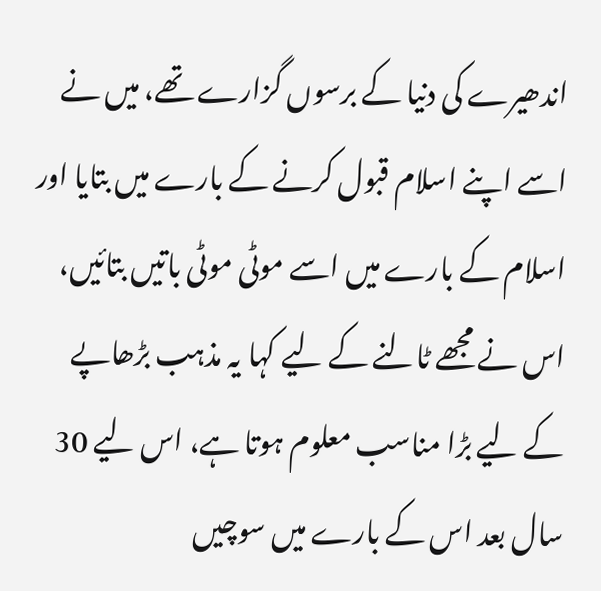اندھیرے کی دنیا کے برسوں گزارے تھے، میں نے اسے اپنے اسلام قبول کرنے کے بارے میں بتایا اور اسلام کے بارے میں اسے موٹی موٹی باتیں بتائیں، اس نے مجھے ٹالنے کے لیے کہا یہ مذہب بڑھاپے کے لیے بڑا مناسب معلوم ہوتا ہے، اس لیے 30 سال بعد اس کے بارے میں سوچیں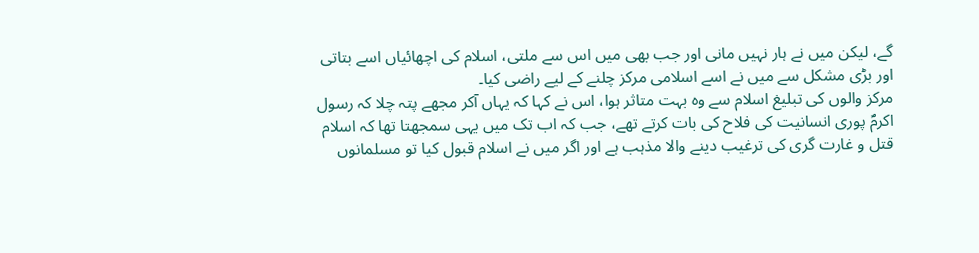گے، لیکن میں نے ہار نہیں مانی اور جب بھی میں اس سے ملتی، اسلام کی اچھائیاں اسے بتاتی اور بڑی مشکل سے میں نے اسے اسلامی مرکز چلنے کے لیے راضی کیا۔
مرکز والوں کی تبلیغ اسلام سے وہ بہت متاثر ہوا، اس نے کہا کہ یہاں آکر مجھے پتہ چلا کہ رسول اکرمؐ پوری انسانیت کی فلاح کی بات کرتے تھے، جب کہ اب تک میں یہی سمجھتا تھا کہ اسلام قتل و غارت گری کی ترغیب دینے والا مذہب ہے اور اگر میں نے اسلام قبول کیا تو مسلمانوں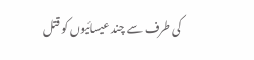کی طرف سے چند عیسائیوں کو قتل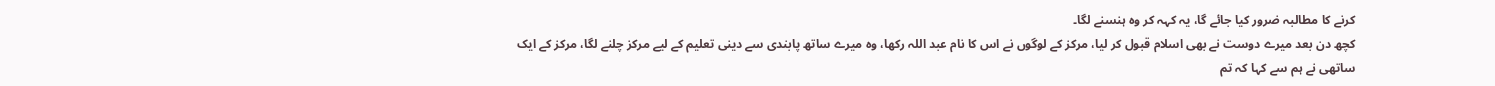کرنے کا مطالبہ ضرور کیا جائے گا، یہ کہہ کر وہ ہنسنے لگا۔
کچھ دن بعد میرے دوست نے بھی اسلام قبول کر لیا، مرکز کے لوگوں نے اس کا نام عبد اللہ رکھا، وہ میرے ساتھ پابندی سے دینی تعلیم کے لیے مرکز چلنے لگا، مرکز کے ایک ساتھی نے ہم سے کہا کہ تم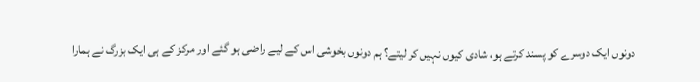دونوں ایک دوسرے کو پسند کرتے ہو، شادی کیوں نہیں کر لیتے؟ ہم دونوں بخوشی اس کے لیے راضی ہو گئے اور مرکز کے ہی ایک بزرگ نے ہمارا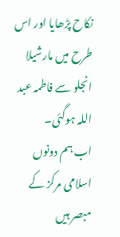نکاح پڑھایا اور اس طرح میں مارشیلا انجلو سے فاطمہ عبد اللہ ہوگئی۔
اب ہم دونوں اسلامی مرکز کے مبصر ہیں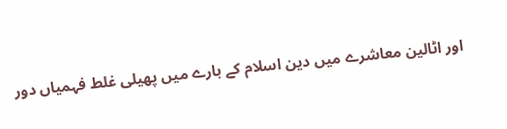اور اٹالین معاشرے میں دین اسلام کے بارے میں پھیلی غلط فہمیاں دور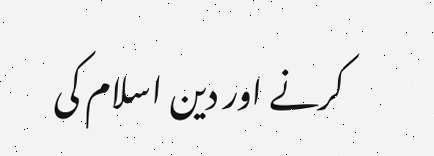کرنے اور دین اسلام کی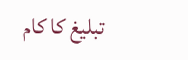تبلیغ کا کام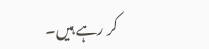کر رہے ہیں۔